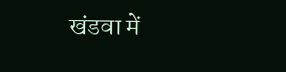खंडवा में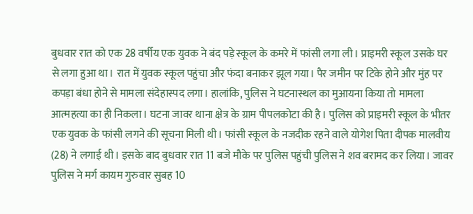बुधवार रात को एक 28 वर्षीय एक युवक ने बंद पड़े स्कूल के कमरे में फांसी लगा ली। प्राइमरी स्कूल उसके घर से लगा हुआ था। रात में युवक स्कूल पहुंचा और फंदा बनाकर झूल गया। पैर जमीन पर टिके होने और मुंह पर कपड़ा बंधा होने से मामला संदेहास्पद लगा। हालांकि, पुलिस ने घटनास्थल का मुआयना किया तो मामला आत्महत्या का ही निकला। घटना जावर थाना क्षेत्र के ग्राम पीपलकोटा की है। पुलिस को प्राइमरी स्कूल के भीतर एक युवक के फांसी लगने की सूचना मिली थी। फांसी स्कूल के नजदीक रहने वाले योगेश पिता दीपक मालवीय (28) ने लगाई थी। इसके बाद बुधवार रात 11 बजे मौके पर पुलिस पहुंची पुलिस ने शव बरामद कर लिया। जावर पुलिस ने मर्ग कायम गुरुवार सुबह 10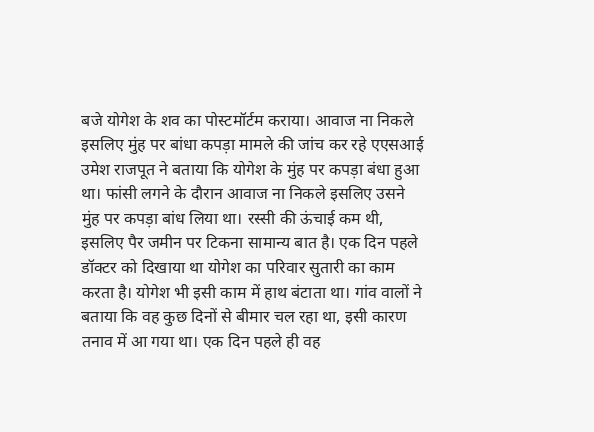बजे योगेश के शव का पोस्टमॉर्टम कराया। आवाज ना निकले इसलिए मुंह पर बांधा कपड़ा मामले की जांच कर रहे एएसआई उमेश राजपूत ने बताया कि योगेश के मुंह पर कपड़ा बंधा हुआ था। फांसी लगने के दौरान आवाज ना निकले इसलिए उसने मुंह पर कपड़ा बांध लिया था। रस्सी की ऊंचाई कम थी, इसलिए पैर जमीन पर टिकना सामान्य बात है। एक दिन पहले डॉक्टर को दिखाया था योगेश का परिवार सुतारी का काम करता है। योगेश भी इसी काम में हाथ बंटाता था। गांव वालों ने बताया कि वह कुछ दिनों से बीमार चल रहा था, इसी कारण तनाव में आ गया था। एक दिन पहले ही वह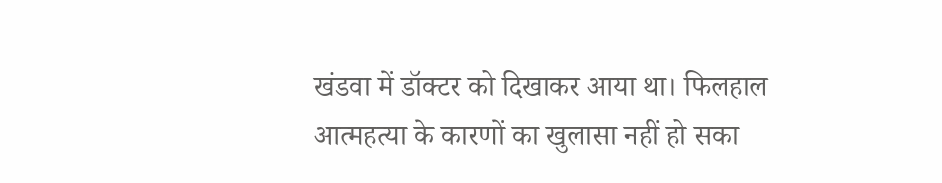खंडवा में डॉक्टर को दिखाकर आया था। फिलहाल आत्महत्या के कारणों का खुलासा नहीं हो सका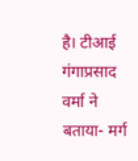है। टीआई गंगाप्रसाद वर्मा ने बताया- मर्ग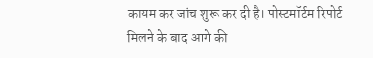कायम कर जांच शुरू कर दी है। पोस्टमॉर्टम रिपोर्ट मिलने के बाद आगे की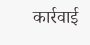कार्रवाई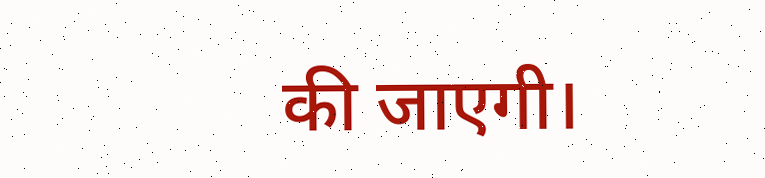की जाएगी।